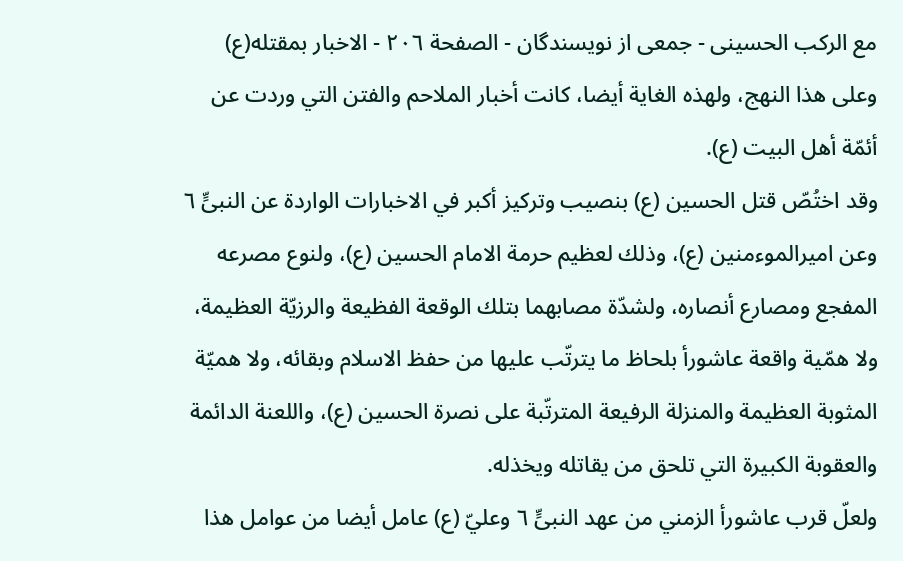مع الركب الحسينى - جمعی از نویسندگان - الصفحة ٢٠٦ - الاخبار بمقتله(ع)
وعلى هذا النهج، ولهذه الغاية أيضا، كانت أخبار الملاحم والفتن التي وردت عن أئمّة أهل البيت (ع).
وقد اختُصّ قتل الحسين (ع) بنصيب وتركيز أكبر في الاخبارات الواردة عن النبىٍّ ٦ وعن اميرالموءمنين (ع)، وذلك لعظيم حرمة الامام الحسين (ع)، ولنوع مصرعه المفجع ومصارع أنصاره، ولشدّة مصابهما بتلك الوقعة الفظيعة والرزيّة العظيمة، ولا همّية واقعة عاشورأ بلحاظ ما يترتّب عليها من حفظ الاسلام وبقائه، ولا هميّة المثوبة العظيمة والمنزلة الرفيعة المترتّبة على نصرة الحسين (ع)، واللعنة الدائمة والعقوبة الكبيرة التي تلحق من يقاتله ويخذله.
ولعلّ قرب عاشورأ الزمني من عهد النبىٍّ ٦ وعليّ (ع) عامل أيضا من عوامل هذا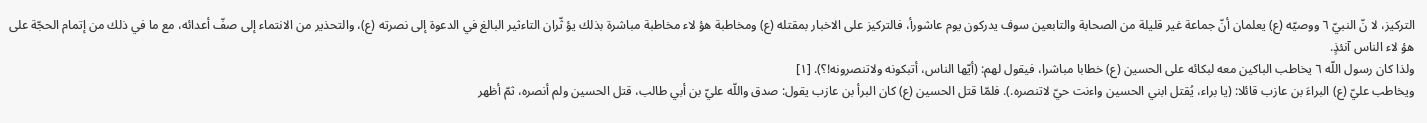التركيز، لا نّ النبيّ ٦ ووصيّه (ع) يعلمان أنّ جماعة غير قليلة من الصحابة والتابعين سوف يدركون يوم عاشورأ، فالتركيز على الاخبار بمقتله (ع) ومخاطبة هؤ لاء مخاطبة مباشرة بذلك يؤ ثّران التاءثير البالغ في الدعوة إلى نصرته (ع)، والتحذير من الانتماء إلى صفّ أعدائه، مع ما في ذلك من إتمام الحجّة على هؤ لاء الناس آنئذٍ.
ولذا كان رسول اللّه ٦ يخاطب الباكين معه لبكائه على الحسين (ع) خطابا مباشرا، فيقول لهم: (أيّها الناس، أتبكونه ولاتنصرونه!؟). [١]
ويخاطب عليّ (ع) البراءَ بن عازب قائلا: (يا براء، يُقتل ابني الحسين واءنت حيّ لاتنصره.). فلمّا قتل الحسين (ع) كان البرأ بن عازب يقول: صدق واللّه عليّ بن أبي طالب، قتل الحسين ولم أنصره، ثمّ أظهر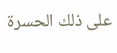على ذلك الحسرة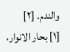والندم. [٢]
[١] بحار الانوار،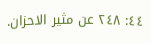٤٤: ٢٤٨ عن مثير الاحزان.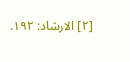[٢] الارشاد: ١٩٢.